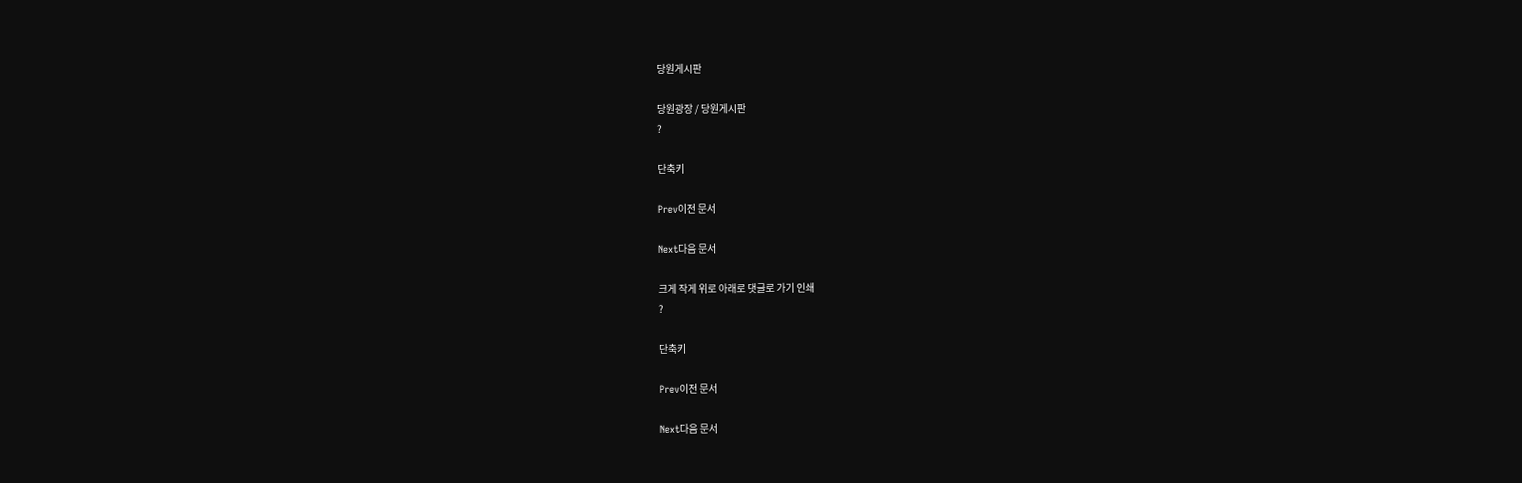당원게시판

당원광장 / 당원게시판
?

단축키

Prev이전 문서

Next다음 문서

크게 작게 위로 아래로 댓글로 가기 인쇄
?

단축키

Prev이전 문서

Next다음 문서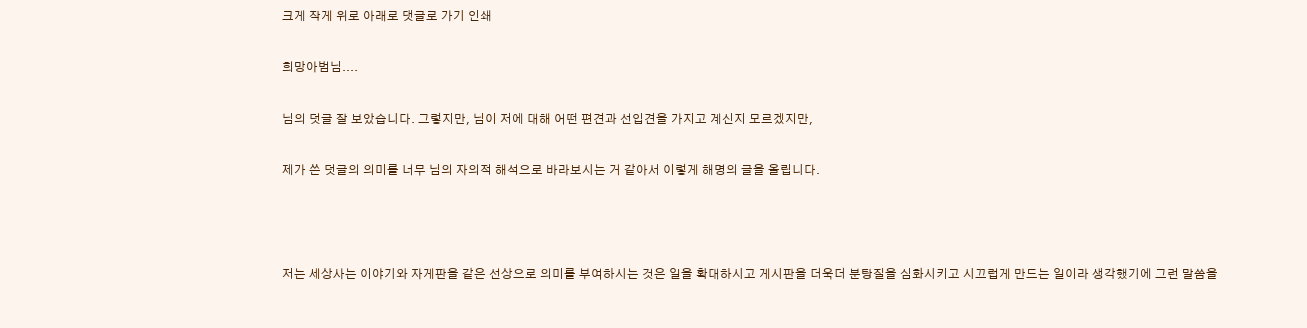크게 작게 위로 아래로 댓글로 가기 인쇄

희망아범님....

님의 덧글 잘 보았습니다. 그렇지만, 님이 저에 대해 어떤 편견과 선입견을 가지고 계신지 모르겠지만,

제가 쓴 덧글의 의미를 너무 님의 자의적 해석으로 바라보시는 거 같아서 이렇게 해명의 글을 올립니다.



저는 세상사는 이야기와 자게판을 같은 선상으로 의미를 부여하시는 것은 일을 확대하시고 게시판을 더욱더 분탕질을 심화시키고 시끄럽게 만드는 일이라 생각했기에 그런 말씀을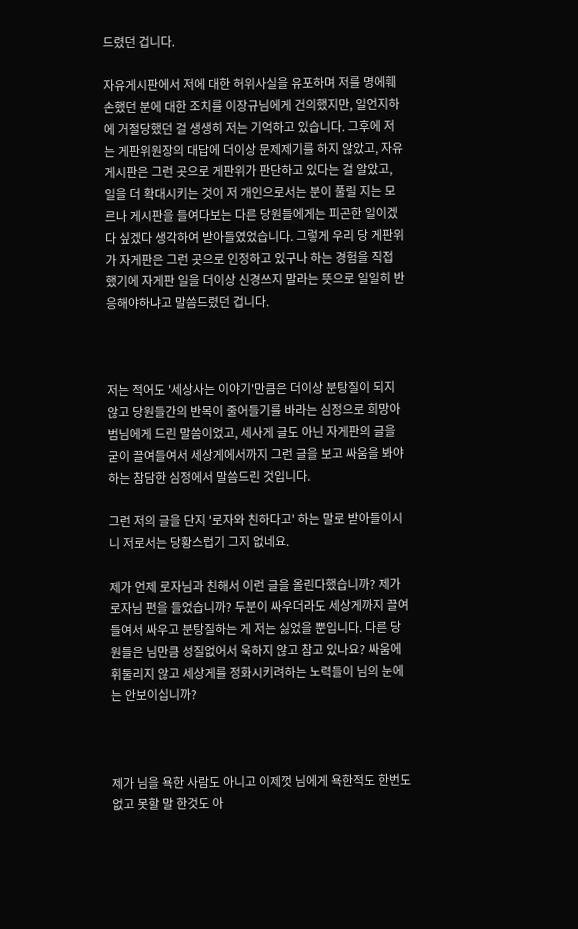드렸던 겁니다.

자유게시판에서 저에 대한 허위사실을 유포하며 저를 명에훼손했던 분에 대한 조치를 이장규님에게 건의했지만, 일언지하에 거절당했던 걸 생생히 저는 기억하고 있습니다. 그후에 저는 게판위원장의 대답에 더이상 문제제기를 하지 않았고, 자유게시판은 그런 곳으로 게판위가 판단하고 있다는 걸 알았고, 일을 더 확대시키는 것이 저 개인으로서는 분이 풀릴 지는 모르나 게시판을 들여다보는 다른 당원들에게는 피곤한 일이겠다 싶겠다 생각하여 받아들였었습니다. 그렇게 우리 당 게판위가 자게판은 그런 곳으로 인정하고 있구나 하는 경험을 직접 했기에 자게판 일을 더이상 신경쓰지 말라는 뜻으로 일일히 반응해야하냐고 말씀드렸던 겁니다.



저는 적어도 '세상사는 이야기'만큼은 더이상 분탕질이 되지 않고 당원들간의 반목이 줄어들기를 바라는 심정으로 희망아범님에게 드린 말씀이었고, 세사게 글도 아닌 자게판의 글을 굳이 끌여들여서 세상게에서까지 그런 글을 보고 싸움을 봐야하는 참담한 심정에서 말씀드린 것입니다.

그런 저의 글을 단지 '로자와 친하다고' 하는 말로 받아들이시니 저로서는 당황스럽기 그지 없네요.

제가 언제 로자님과 친해서 이런 글을 올린다했습니까? 제가 로자님 편을 들었습니까? 두분이 싸우더라도 세상게까지 끌여들여서 싸우고 분탕질하는 게 저는 싫었을 뿐입니다. 다른 당원들은 님만큼 성질없어서 욱하지 않고 참고 있나요? 싸움에 휘둘리지 않고 세상게를 정화시키려하는 노력들이 님의 눈에는 안보이십니까?



제가 님을 욕한 사람도 아니고 이제껏 님에게 욕한적도 한번도 없고 못할 말 한것도 아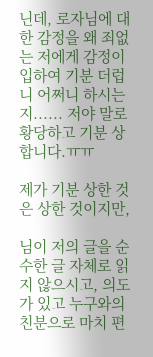닌데, 로자님에 대한 감정을 왜 죄없는 저에게 감정이입하여 기분 더럽니 어쩌니 하시는지...... 저야 말로 황당하고 기분 상합니다.ㅠㅠ

제가 기분 상한 것은 상한 것이지만,

님이 저의 글을 순수한 글 자체로 읽지 않으시고, 의도가 있고 누구와의 친분으로 마치 편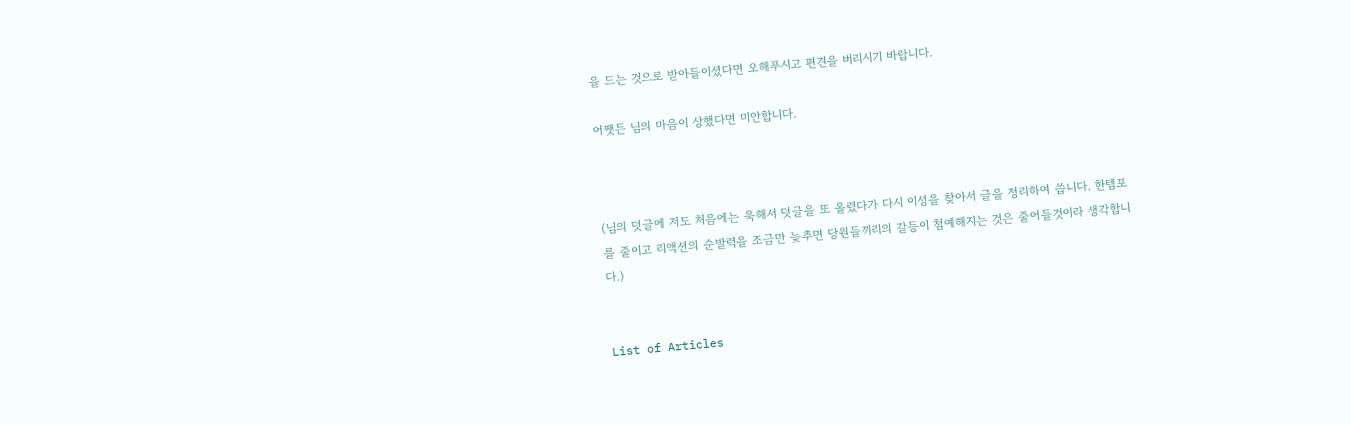을 드는 것으로 받아들이셨다면 오해푸시고 편견을 버리시기 바랍니다.

어쨋든 님의 마음이 상했다면 미안합니다.



(님의 덧글에 저도 처음에는 욱해서 덧글을 또 올렸다가 다시 이성을 찾아서 글을 정리하여 씁니다. 한템포를 줄이고 리액션의 순발력을 조금만 늦추면 당원들끼리의 갈등이 첨예해지는 것은 줄어들것이라 생각합니다.)


List of Articles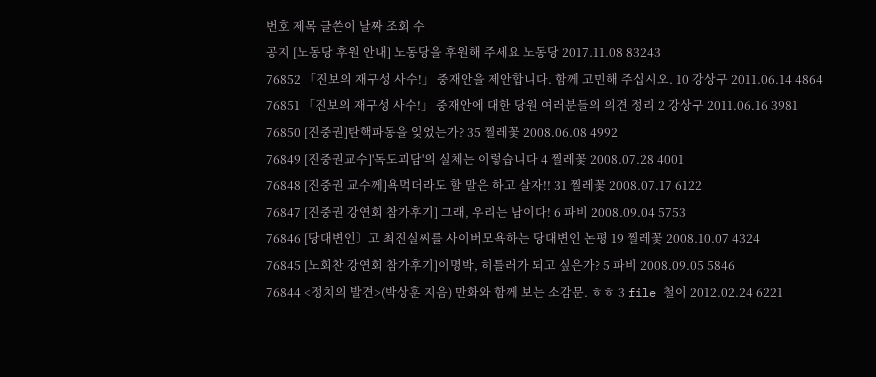번호 제목 글쓴이 날짜 조회 수
공지 [노동당 후원 안내] 노동당을 후원해 주세요 노동당 2017.11.08 83243
76852 「진보의 재구성 사수!」 중재안을 제안합니다. 함께 고민해 주십시오. 10 강상구 2011.06.14 4864
76851 「진보의 재구성 사수!」 중재안에 대한 당원 여러분들의 의견 정리 2 강상구 2011.06.16 3981
76850 [진중권]탄핵파동을 잊었는가? 35 찔레꽃 2008.06.08 4992
76849 [진중권교수]'독도괴담'의 실체는 이렇습니다 4 찔레꽃 2008.07.28 4001
76848 [진중권 교수께]욕먹더라도 할 말은 하고 살자!! 31 찔레꽃 2008.07.17 6122
76847 [진중권 강연회 참가후기] 그래, 우리는 남이다! 6 파비 2008.09.04 5753
76846 [당대변인〕고 최진실씨를 사이버모욕하는 당대변인 논평 19 찔레꽃 2008.10.07 4324
76845 [노회찬 강연회 참가후기]이명박, 히틀러가 되고 싶은가? 5 파비 2008.09.05 5846
76844 <정치의 발견>(박상훈 지음) 만화와 함께 보는 소감문. ㅎㅎ 3 file 철이 2012.02.24 6221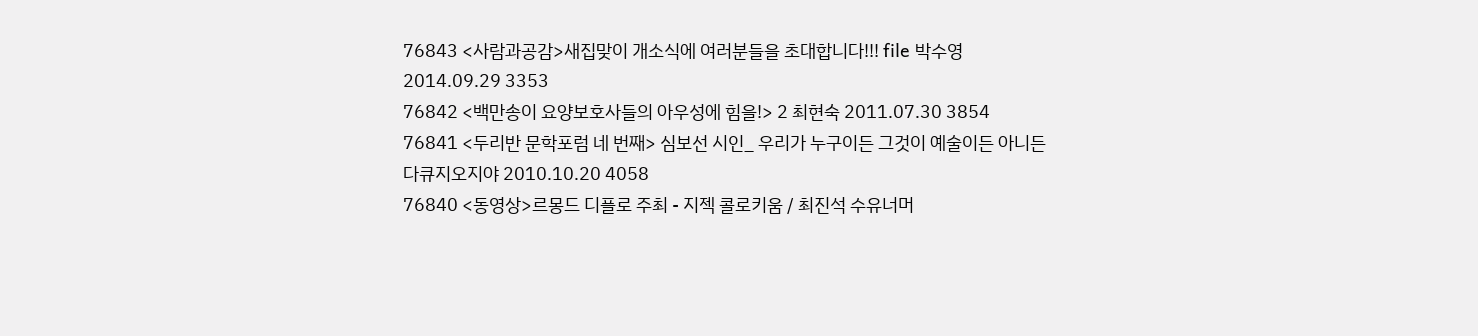76843 <사람과공감>새집맞이 개소식에 여러분들을 초대합니다!!! file 박수영 2014.09.29 3353
76842 <백만송이 요양보호사들의 아우성에 힘을!> 2 최현숙 2011.07.30 3854
76841 <두리반 문학포럼 네 번째> 심보선 시인_ 우리가 누구이든 그것이 예술이든 아니든 다큐지오지야 2010.10.20 4058
76840 <동영상>르몽드 디플로 주최 - 지젝 콜로키움 / 최진석 수유너머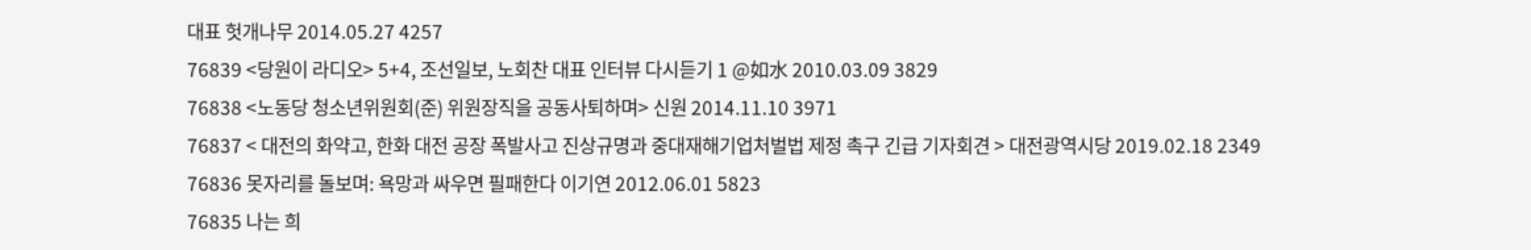대표 헛개나무 2014.05.27 4257
76839 <당원이 라디오> 5+4, 조선일보, 노회찬 대표 인터뷰 다시듣기 1 @如水 2010.03.09 3829
76838 <노동당 청소년위원회(준) 위원장직을 공동사퇴하며> 신원 2014.11.10 3971
76837 < 대전의 화약고, 한화 대전 공장 폭발사고 진상규명과 중대재해기업처벌법 제정 촉구 긴급 기자회견 > 대전광역시당 2019.02.18 2349
76836 못자리를 돌보며: 욕망과 싸우면 필패한다 이기연 2012.06.01 5823
76835 나는 희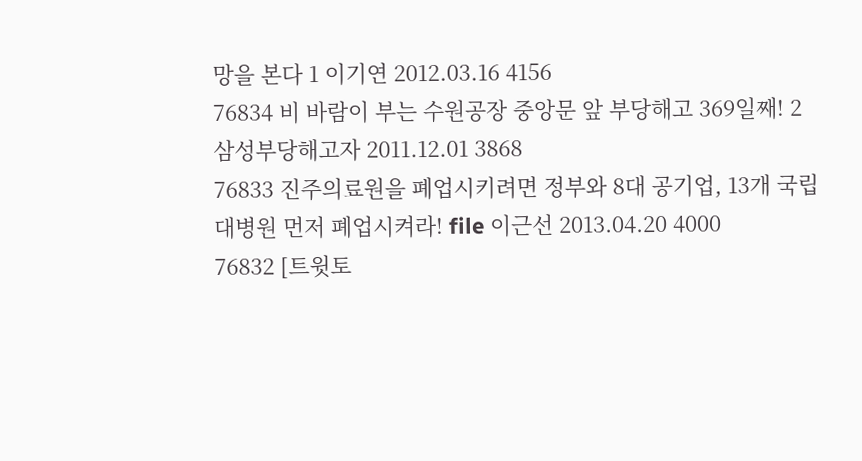망을 본다 1 이기연 2012.03.16 4156
76834 비 바람이 부는 수원공장 중앙문 앞 부당해고 369일째! 2 삼성부당해고자 2011.12.01 3868
76833 진주의료원을 폐업시키려면 정부와 8대 공기업, 13개 국립대병원 먼저 폐업시켜라! file 이근선 2013.04.20 4000
76832 [트윗토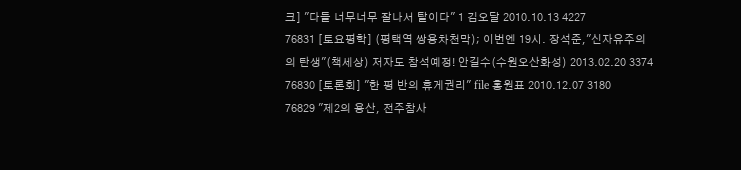크] "다들 너무너무 잘나서 탈이다" 1 김오달 2010.10.13 4227
76831 [토요평학] (평택역 쌍용차천막); 이번엔 19시. 장석준,"신자유주의의 탄생"(책세상) 저자도 참석예정! 안길수(수원오산화성) 2013.02.20 3374
76830 [토론회] "한 평 반의 휴게권리" file 홍원표 2010.12.07 3180
76829 "제2의 용산, 전주참사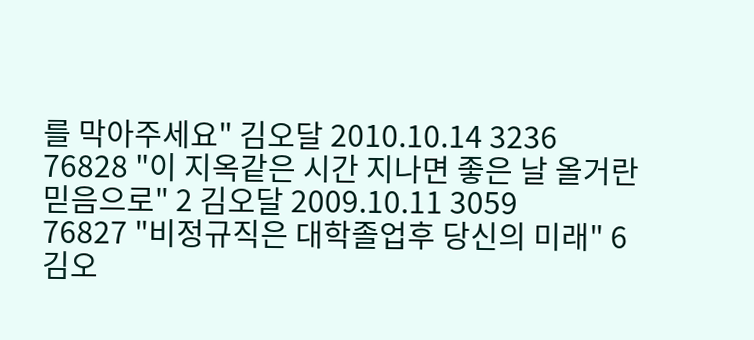를 막아주세요" 김오달 2010.10.14 3236
76828 "이 지옥같은 시간 지나면 좋은 날 올거란 믿음으로" 2 김오달 2009.10.11 3059
76827 "비정규직은 대학졸업후 당신의 미래" 6 김오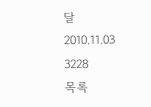달 2010.11.03 3228
목록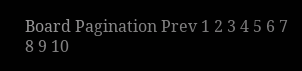Board Pagination Prev 1 2 3 4 5 6 7 8 9 10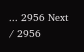... 2956 Next
/ 2956